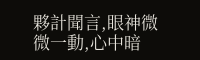夥計聞言,眼神微微一動,心中暗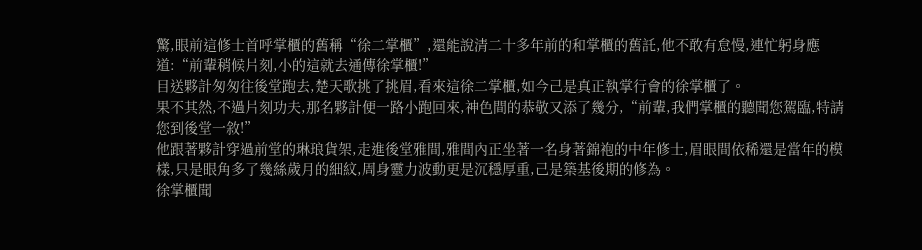驚,眼前這修士首呼掌櫃的舊稱“徐二掌櫃”,還能說清二十多年前的和掌櫃的舊託,他不敢有怠慢,連忙躬身應道:“前輩稍候片刻,小的這就去通傳徐掌櫃!”
目送夥計匆匆往後堂跑去,楚天歌挑了挑眉,看來這徐二掌櫃,如今己是真正執掌行會的徐掌櫃了。
果不其然,不過片刻功夫,那名夥計便一路小跑回來,神色間的恭敬又添了幾分,“前輩,我們掌櫃的聽聞您駕臨,特請您到後堂一敘!”
他跟著夥計穿過前堂的琳琅貨架,走進後堂雅間,雅間內正坐著一名身著錦袍的中年修士,眉眼間依稀還是當年的模樣,只是眼角多了幾絲歲月的細紋,周身靈力波動更是沉穩厚重,己是築基後期的修為。
徐掌櫃聞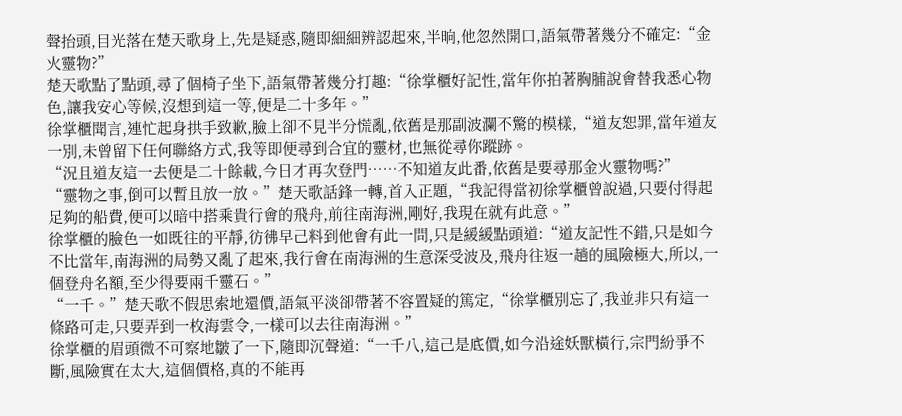聲抬頭,目光落在楚天歌身上,先是疑惑,隨即細細辨認起來,半晌,他忽然開口,語氣帶著幾分不確定:“金火靈物?”
楚天歌點了點頭,尋了個椅子坐下,語氣帶著幾分打趣:“徐掌櫃好記性,當年你拍著胸脯說會替我悉心物色,讓我安心等候,沒想到這一等,便是二十多年。”
徐掌櫃聞言,連忙起身拱手致歉,臉上卻不見半分慌亂,依舊是那副波瀾不驚的模樣,“道友恕罪,當年道友一別,未曾留下任何聯絡方式,我等即便尋到合宜的靈材,也無從尋你蹤跡。
“況且道友這一去便是二十餘載,今日才再次登門……不知道友此番,依舊是要尋那金火靈物嗎?”
“靈物之事,倒可以暫且放一放。”楚天歌話鋒一轉,首入正題,“我記得當初徐掌櫃曾說過,只要付得起足夠的船費,便可以暗中搭乘貴行會的飛舟,前往南海洲,剛好,我現在就有此意。”
徐掌櫃的臉色一如既往的平靜,彷彿早己料到他會有此一問,只是緩緩點頭道:“道友記性不錯,只是如今不比當年,南海洲的局勢又亂了起來,我行會在南海洲的生意深受波及,飛舟往返一趟的風險極大,所以,一個登舟名額,至少得要兩千靈石。”
“一千。”楚天歌不假思索地還價,語氣平淡卻帶著不容置疑的篤定,“徐掌櫃別忘了,我並非只有這一條路可走,只要弄到一枚海雲令,一樣可以去往南海洲。”
徐掌櫃的眉頭微不可察地皺了一下,隨即沉聲道:“一千八,這己是底價,如今沿途妖獸橫行,宗門紛爭不斷,風險實在太大,這個價格,真的不能再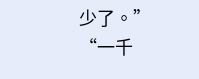少了。”
“一千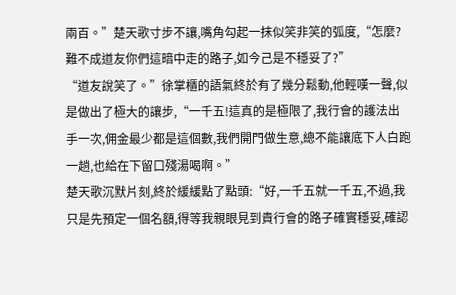兩百。”楚天歌寸步不讓,嘴角勾起一抹似笑非笑的弧度,“怎麼?難不成道友你們這暗中走的路子,如今己是不穩妥了?”
“道友說笑了。”徐掌櫃的語氣終於有了幾分鬆動,他輕嘆一聲,似是做出了極大的讓步,“一千五!這真的是極限了,我行會的護法出手一次,佣金最少都是這個數,我們開門做生意,總不能讓底下人白跑一趟,也給在下留口殘湯喝啊。”
楚天歌沉默片刻,終於緩緩點了點頭:“好,一千五就一千五,不過,我只是先預定一個名額,得等我親眼見到貴行會的路子確實穩妥,確認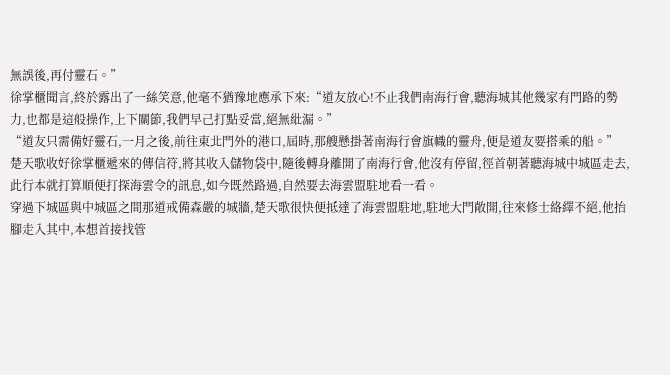無誤後,再付靈石。”
徐掌櫃聞言,終於露出了一絲笑意,他毫不猶豫地應承下來:“道友放心!不止我們南海行會,聽海城其他幾家有門路的勢力,也都是這般操作,上下關節,我們早己打點妥當,絕無紕漏。”
“道友只需備好靈石,一月之後,前往東北門外的港口,屆時,那艘懸掛著南海行會旗幟的靈舟,便是道友要搭乘的船。”
楚天歌收好徐掌櫃遞來的傳信符,將其收入儲物袋中,隨後轉身離開了南海行會,他沒有停留,徑首朝著聽海城中城區走去,此行本就打算順便打探海雲令的訊息,如今既然路過,自然要去海雲盟駐地看一看。
穿過下城區與中城區之間那道戒備森嚴的城牆,楚天歌很快便抵達了海雲盟駐地,駐地大門敞開,往來修士絡繹不絕,他抬腳走入其中,本想首接找管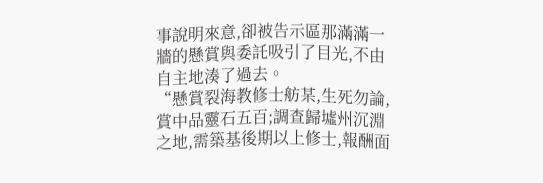事說明來意,卻被告示區那滿滿一牆的懸賞與委託吸引了目光,不由自主地湊了過去。
“懸賞裂海教修士舫某,生死勿論,賞中品靈石五百;調查歸墟州沉淵之地,需築基後期以上修士,報酬面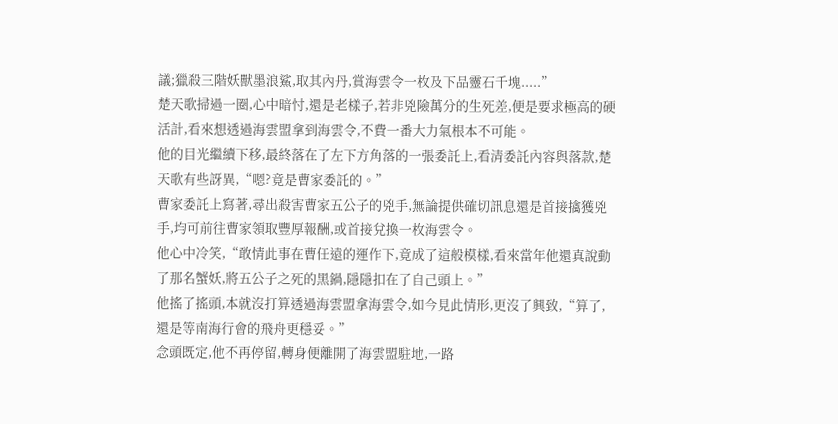議;獵殺三階妖獸墨浪鯊,取其內丹,賞海雲令一枚及下品靈石千塊.....”
楚天歌掃過一圈,心中暗忖,還是老樣子,若非兇險萬分的生死差,便是要求極高的硬活計,看來想透過海雲盟拿到海雲令,不費一番大力氣根本不可能。
他的目光繼續下移,最終落在了左下方角落的一張委託上,看清委託內容與落款,楚天歌有些訝異,“嗯?竟是曹家委託的。”
曹家委託上寫著,尋出殺害曹家五公子的兇手,無論提供確切訊息還是首接擒獲兇手,均可前往曹家領取豐厚報酬,或首接兌換一枚海雲令。
他心中冷笑,“敢情此事在曹任遠的運作下,竟成了這般模樣,看來當年他還真說動了那名蟹妖,將五公子之死的黑鍋,隱隱扣在了自己頭上。”
他搖了搖頭,本就沒打算透過海雲盟拿海雲令,如今見此情形,更沒了興致,“算了,還是等南海行會的飛舟更穩妥。”
念頭既定,他不再停留,轉身便離開了海雲盟駐地,一路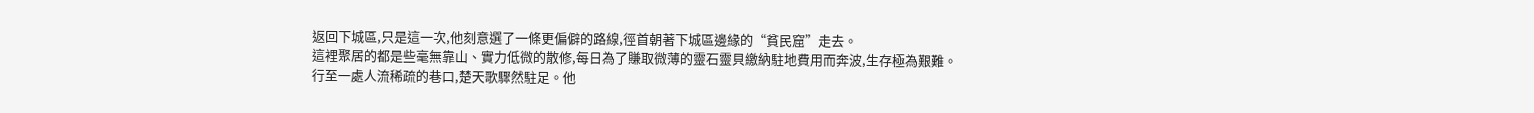返回下城區,只是這一次,他刻意選了一條更偏僻的路線,徑首朝著下城區邊緣的“貧民窟”走去。
這裡聚居的都是些毫無靠山、實力低微的散修,每日為了賺取微薄的靈石靈貝繳納駐地費用而奔波,生存極為艱難。
行至一處人流稀疏的巷口,楚天歌驟然駐足。他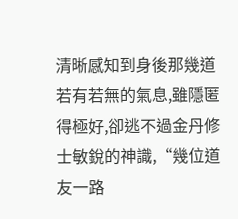清晰感知到身後那幾道若有若無的氣息,雖隱匿得極好,卻逃不過金丹修士敏銳的神識,“幾位道友一路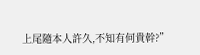上尾隨本人許久,不知有何貴幹?”